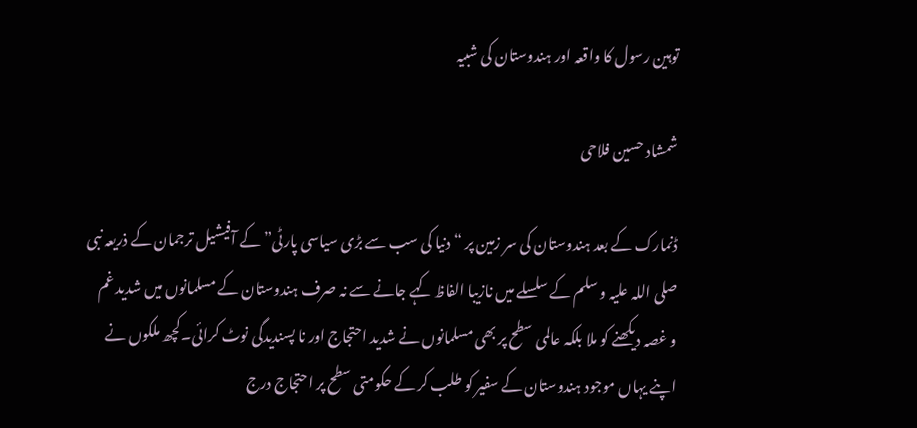توہین رسول کا واقعہ اور ہندوستان کی شبیہ

شمشاد حسین فلاحی

ڈنمارک کے بعد ہندوستان کی سر زمین پر “دنیا کی سب سے بڑی سیاسی پارٹی” کے آفیشیل ترجمان کے ذریعہ نبی صلی اللہ علیہ و سلم کے سلسلے میں نازیبا الفاظ کہے جانے سے نہ صرف ہندوستان کے مسلمانوں میں شدید غم و غصہ دیکھنے کو ملا بلکہ عالمی سطح پر بھی مسلمانوں نے شدید احتجاج اور نا پسندیدگی نوٹ کرائی۔کچھ ملکوں نے اپنے یہاں موجود ہندوستان کے سفیر کو طلب کر کے حکومتی سطح پر احتجاج درج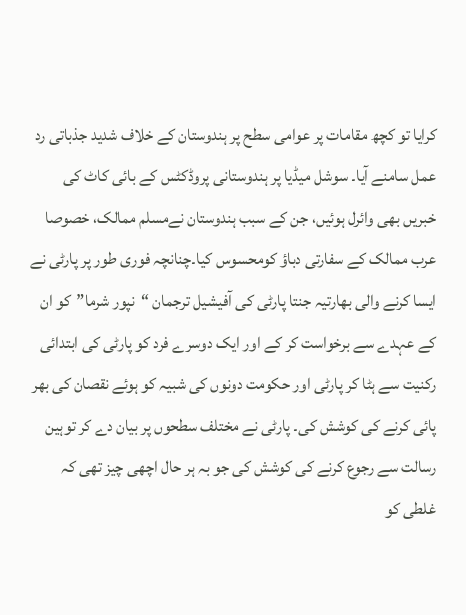کرایا تو کچھ مقامات پر عوامی سطح پر ہندوستان کے خلاف شدید جذباتی رد عمل سامنے آیا۔ سوشل میڈیا پر ہندوستانی پروڈکٹس کے بائی کاٹ کی خبریں بھی وائرل ہوئیں، جن کے سبب ہندوستان نےمسلم ممالک، خصوصا عرب ممالک کے سفارتی دباؤ کومحسوس کیا۔چنانچہ فوری طور پر پارٹی نے ایسا کرنے والی بھارتیہ جنتا پارٹی کی آفیشیل ترجمان “نپور شرما”کو ان کے عہدے سے برخواست کر کے اور ایک دوسرے فرد کو پارٹی کی ابتدائی رکنیت سے ہٹا کر پارٹی اور حکومت دونوں کی شبیہ کو ہوئے نقصان کی بھر پائی کرنے کی کوشش کی۔ پارٹی نے مختلف سطحوں پر بیان دے کر توہین رسالت سے رجوع کرنے کی کوشش کی جو بہ ہر حال اچھی چیز تھی کہ غلطی کو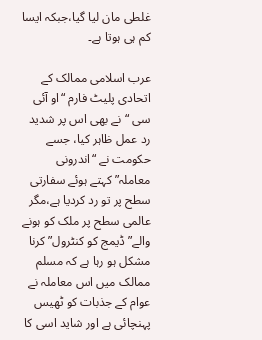غلطی مان لیا گیا،جبکہ ایسا کم ہی ہوتا ہے۔

عرب اسلامی ممالک کے اتحادی پلیٹ فارم “او آئی سی “نے بھی اس پر شدید رد عمل ظاہر کیا، جسے حکومت نے “اندرونی معاملہ” کہتے ہوئے سفارتی سطح پر تو رد کردیا ہے،مگر عالمی سطح پر ملک کو ہونے والے” ڈیمج کو کنٹرول” کرنا مشکل ہو رہا ہے کہ مسلم ممالک میں اس معاملہ نے عوام کے جذبات کو ٹھیس پہنچائی ہے اور شاید اسی کا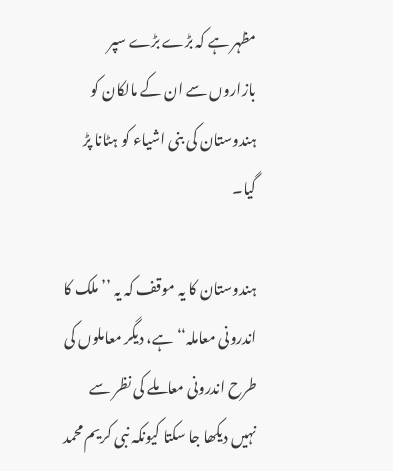مظہر ہے کہ بڑے بڑے سپر بازاروں سے ان کے مالکان کو ہندوستان کی بنی اشیاء کو ہٹانا پڑ گیا۔

ہندوستان کا یہ موقف کہ یہ ’’ملک کا اندرونی معاملہ‘‘ ہے، دیگر معاملوں کی طرح اندرونی معاملے کی نظر سے نہیں دیکھا جا سکتا کیونکہ نبی کریم محمد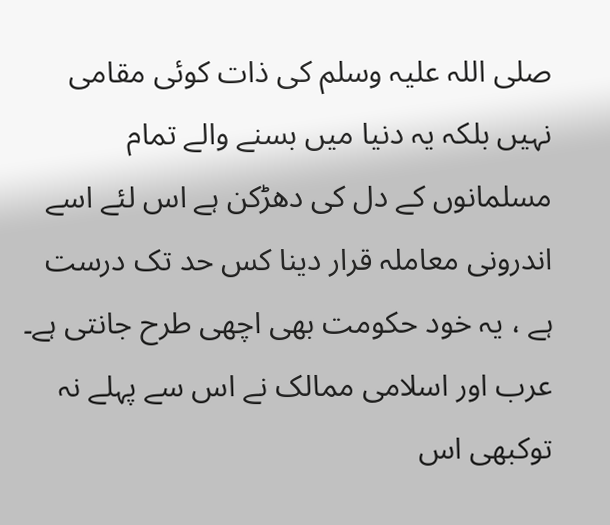صلی اللہ علیہ وسلم کی ذات کوئی مقامی نہیں بلکہ یہ دنیا میں بسنے والے تمام مسلمانوں کے دل کی دھڑکن ہے اس لئے اسے اندرونی معاملہ قرار دینا کس حد تک درست ہے ، یہ خود حکومت بھی اچھی طرح جانتی ہے۔ عرب اور اسلامی ممالک نے اس سے پہلے نہ توکبھی اس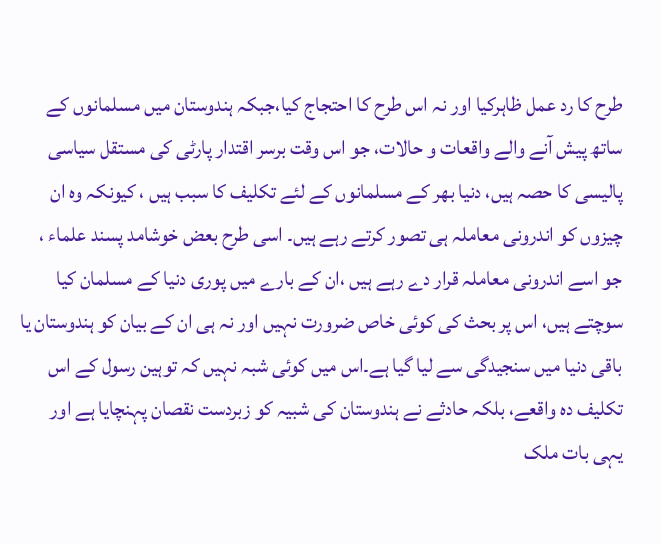طرح کا رد عمل ظاہرکیا اور نہ اس طرح کا احتجاج کیا،جبکہ ہندوستان میں مسلمانوں کے ساتھ پیش آنے والے واقعات و حالات، جو اس وقت برسر اقتدار پارٹی کی مستقل سیاسی پالیسی کا حصہ ہیں، دنیا بھر کے مسلمانوں کے لئے تکلیف کا سبب ہیں ، کیونکہ وہ ان چیزوں کو اندرونی معاملہ ہی تصور کرتے رہے ہیں۔ اسی طرح بعض خوشامد پسند علماء ، جو اسے اندرونی معاملہ قرار دے رہے ہیں ،ان کے بارے میں پوری دنیا کے مسلمان کیا سوچتے ہیں، اس پر بحث کی کوئی خاص ضرورت نہیں اور نہ ہی ان کے بیان کو ہندوستان یا باقی دنیا میں سنجیدگی سے لیا گیا ہے۔اس میں کوئی شبہ نہیں کہ توہین رسول کے اس تکلیف دہ واقعے، بلکہ حادثے نے ہندوستان کی شبیہ کو زبردست نقصان پہنچایا ہے اور یہی بات ملک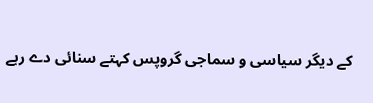کے دیگر سیاسی و سماجی گروپس کہتے سنائی دے رہے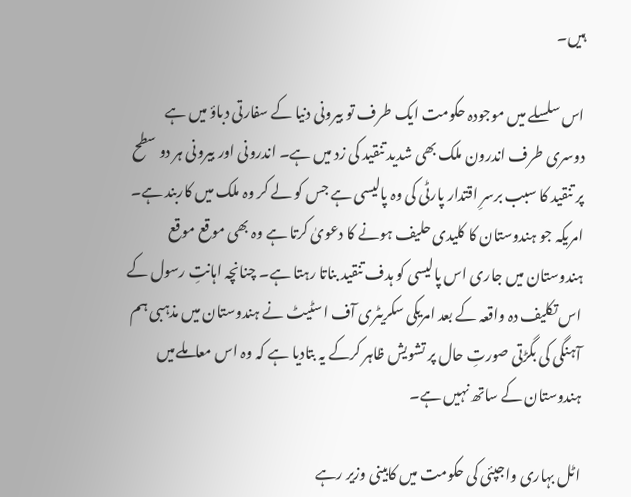ہیں۔

اس سلسلے میں موجودہ حکومت ایک طرف تو بیرونی دنیا کے سفارتی دباؤ میں ہے دوسری طرف اندرون ملک بھی شدید تنقید کی زد میں ہے۔ اندرونی اور بیرونی ہر دو سطح پر تنقید کا سبب برسرِ اقتدار پارٹی کی وہ پالیسی ہے جس کو لے کر وہ ملک میں کاربند ہے۔ امریکہ جو ہندوستان کا کلیدی حلیف ہونے کا دعویٰ کرتا ہے وہ بھی موقع موقع ہندوستان میں جاری اس پالیسی کو ہدف تنقید بناتا رہتا ہے۔ چنانچہ اہانتِ رسول کے اس تکلیف دہ واقعہ کے بعد امریکی سکریٹری آف اسٹیٹ نے ہندوستان میں مذہبی ہم آہنگی کی بگڑتی صورتِ حال پر تشویش ظاہر کرکے یہ بتادیا ہے کہ وہ اس معاملےمیں ہندوستان کے ساتھ نہیں ہے۔

اٹل بہاری واجپئی کی حکومت میں کابینی وزیر رہے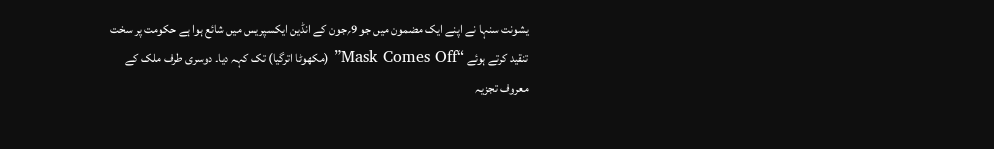یشونت سنہا نے اپنے ایک مضمون میں جو 9؍جون کے انڈین ایکسپریس میں شائع ہوا ہے حکومت پر سخت تنقید کرتے ہوئے “Mask Comes Off” (مکھوٹا اترگیا) تک کہہ دیا۔ دوسری طرف ملک کے معروف تجزیہ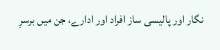نگار اور پالیسی ساز افراد اور ادارے، جن میں برسرِ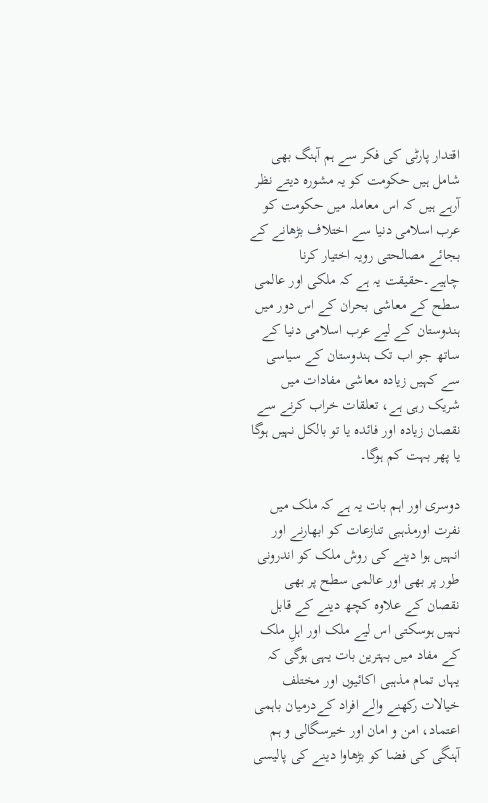اقتدار پارٹی کی فکر سے ہم آہنگ بھی شامل ہیں حکومت کو یہ مشورہ دیتے نظر آرہے ہیں کہ اس معاملہ میں حکومت کو عرب اسلامی دنیا سے اختلاف بڑھانے کے بجائے مصالحتی رویہ اختیار کرنا چاہیے۔حقیقت یہ ہے کہ ملکی اور عالمی سطح کے معاشی بحران کے اس دور میں ہندوستان کے لیے عرب اسلامی دنیا کے ساتھ جو اب تک ہندوستان کے سیاسی سے کہیں زیادہ معاشی مفادات میں شریک رہی ہے، تعلقات خراب کرنے سے نقصان زیادہ اور فائدہ یا تو بالکل نہیں ہوگا یا پھر بہت کم ہوگا۔

دوسری اور اہم بات یہ ہے کہ ملک میں نفرت اورمذہبی تنازعات کو ابھارنے اور انہیں ہوا دینے کی روش ملک کو اندرونی طور پر بھی اور عالمی سطح پر بھی نقصان کے علاوہ کچھ دینے کے قابل نہیں ہوسکتی اس لیے ملک اور اہلِ ملک کے مفاد میں بہترین بات یہی ہوگی کہ یہاں تمام مذہبی اکائیوں اور مختلف خیالات رکھنے والے افراد کےدرمیان باہمی اعتماد، امن و امان اور خیرسگالی و ہم آہنگی کی فضا کو بڑھاوا دینے کی پالیسی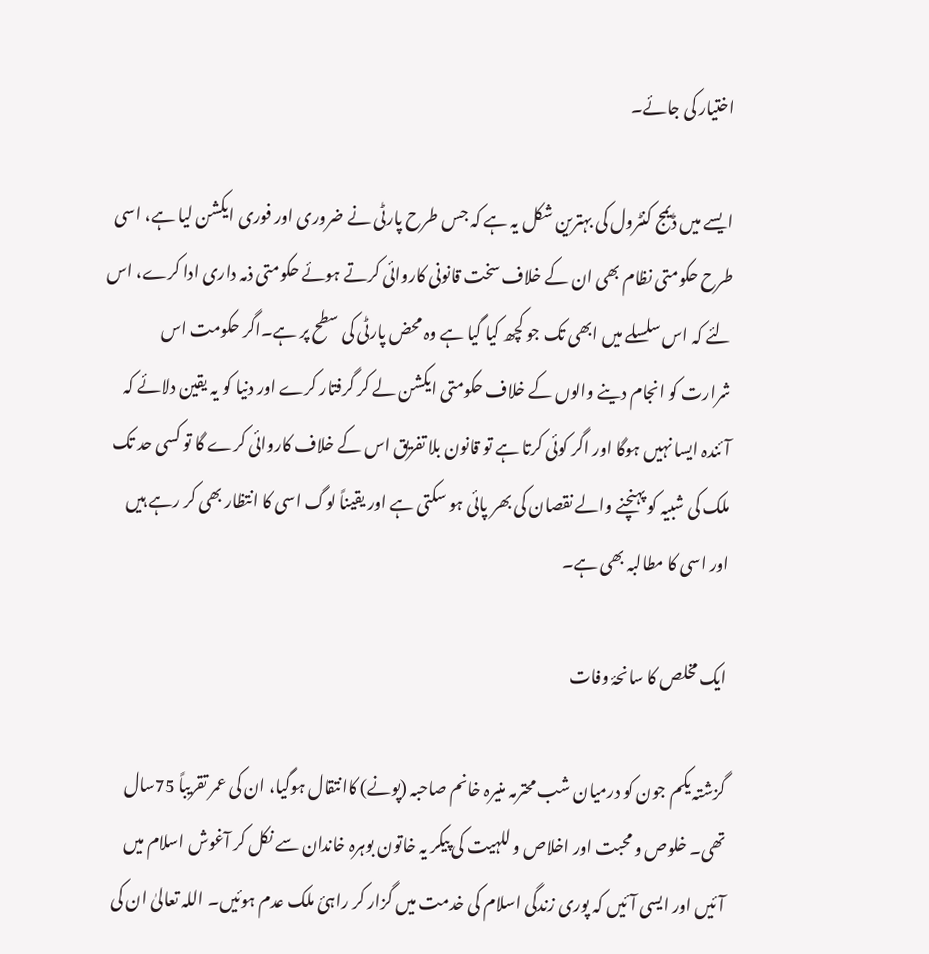اختیار کی جائے۔

ایسے میں ڈیمج کنٹرول کی بہترین شکل یہ ہے کہ جس طرح پارٹی نے ضروری اور فوری ایکشن لیا ہے، اسی طرح حکومتی نظام بھی ان کے خلاف سخت قانونی کاروائی کرتے ہوئے حکومتی ذمہ داری ادا کرے، اس لئے کہ اس سلسلے میں ابھی تک جو کچھ کیا گیا ہے وہ محض پارٹی کی سطح پر ہے۔اگر حکومت اس شرارت کو انجام دینے والوں کے خلاف حکومتی ایکشن لے کر گرفتار کرے اور دنیا کو یہ یقین دلائے کہ آئندہ ایسا نہیں ہوگا اور اگر کوئی کرتا ہے تو قانون بلا تفریق اس کے خلاف کاروائی کرے گا تو کسی حد تک ملک کی شبیہ کو پہنچنے والے نقصان کی بھر پائی ہو سکتی ہے اور یقیناً لوگ اسی کا انتظار بھی کر رہے ہیں اور اسی کا مطالبہ بھی ہے۔

ایک مخلص کا سانحۂ وفات

گزشتہ یکم جون کو درمیان شب محترمہ منیرہ خانم صاحبہ (پونے) کاانتقال ہوگیا، ان کی عمر تقریباً 75سال تھی۔ خلوص و محبت اور اخلاص و للہیت کی پیکر یہ خاتون بوہرہ خاندان سے نکل کر آغوش اسلام میں آئیں اور ایسی آئیں کہ پوری زندگی اسلام کی خدمت میں گزار کر راہئ ملک عدم ہوئیں۔ اللہ تعالیٰ ان کی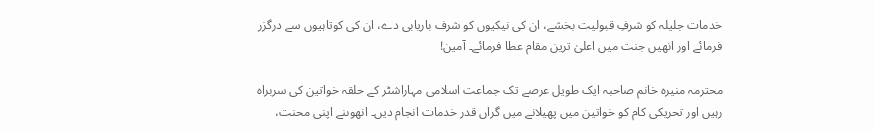خدمات جلیلہ کو شرفِ قبولیت بخشے، ان کی نیکیوں کو شرف باریابی دے، ان کی کوتاہیوں سے درگزر فرمائے اور انھیں جنت میں اعلیٰ ترین مقام عطا فرمائے۔ آمین!

محترمہ منیرہ خانم صاحبہ ایک طویل عرصے تک جماعت اسلامی مہاراشٹر کے حلقہ خواتین کی سربراہ رہیں اور تحریکی کام کو خواتین میں پھیلانے میں گراں قدر خدمات انجام دیں۔ انھوںنے اپنی محنت،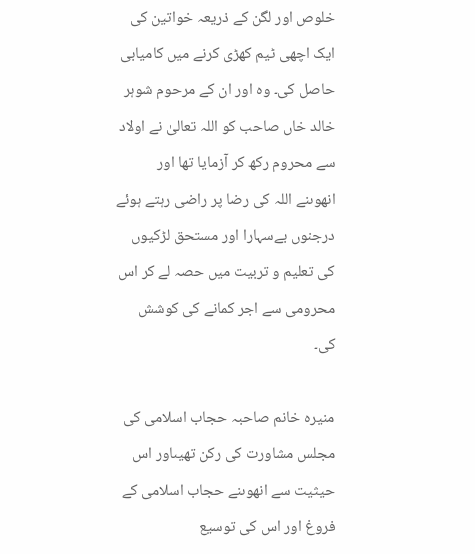خلوص اور لگن کے ذریعہ خواتین کی ایک اچھی ٹیم کھڑی کرنے میں کامیابی حاصل کی۔ وہ اور ان کے مرحوم شوہر خالد خاں صاحب کو اللہ تعالیٰ نے اولاد سے محروم رکھ کر آزمایا تھا اور انھوںنے اللہ کی رضا پر راضی رہتے ہوئے درجنوں بےسہارا اور مستحق لڑکیوں کی تعلیم و تربیت میں حصہ لے کر اس محرومی سے اجر کمانے کی کوشش کی۔

منیرہ خانم صاحبہ حجاب اسلامی کی مجلس مشاورت کی رکن تھیںاور اس حیثیت سے انھوںنے حجاب اسلامی کے فروغ اور اس کی توسیع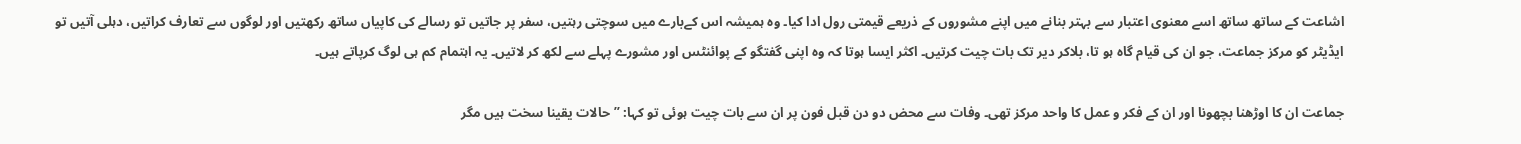اشاعت کے ساتھ ساتھ اسے معنوی اعتبار سے بہتر بنانے میں اپنے مشوروں کے ذریعے قیمتی رول ادا کیا۔ وہ ہمیشہ اس کےبارے میں سوچتی رہتیں، سفر پر جاتیں تو رسالے کی کاپیاں ساتھ رکھتیں اور لوگوں سے تعارف کراتیں، دہلی آتیں تو ایڈیٹر کو مرکز جماعت، جو ان کی قیام گاہ ہو تا، بلاکر دیر تک بات چیت کرتیں۔ اکثر ایسا ہوتا کہ وہ اپنی گفتگو کے پوائنٹس اور مشورے پہلے سے لکھ کر لاتیں۔ یہ اہتمام کم ہی لوگ کرپاتے ہیں۔

جماعت ان کا اوڑھنا بچھونا اور ان کے فکر و عمل کا واحد مرکز تھی۔ وفات سے محض دو دن قبل فون پر ان سے بات چیت ہوئی تو کہا: ’’حالات یقینا سخت ہیں مگر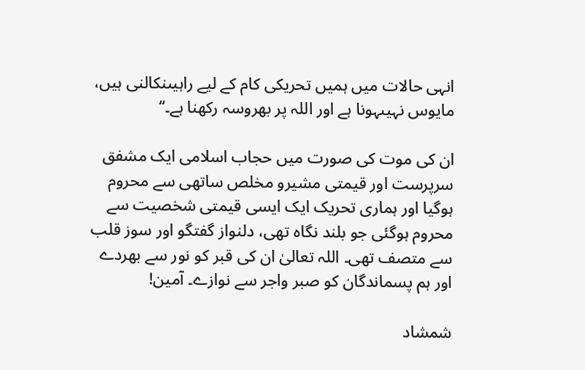انہی حالات میں ہمیں تحریکی کام کے لیے راہیںنکالنی ہیں، مایوس نہیںہونا ہے اور اللہ پر بھروسہ رکھنا ہے۔‘‘

ان کی موت کی صورت میں حجاب اسلامی ایک مشفق سرپرست اور قیمتی مشیرو مخلص ساتھی سے محروم ہوگیا اور ہماری تحریک ایک ایسی قیمتی شخصیت سے محروم ہوگئی جو بلند نگاہ تھی، دلنواز گفتگو اور سوز قلب سے متصف تھی۔ اللہ تعالیٰ ان کی قبر کو نور سے بھردے اور ہم پسماندگان کو صبر واجر سے نوازے۔ آمین!

شمشاد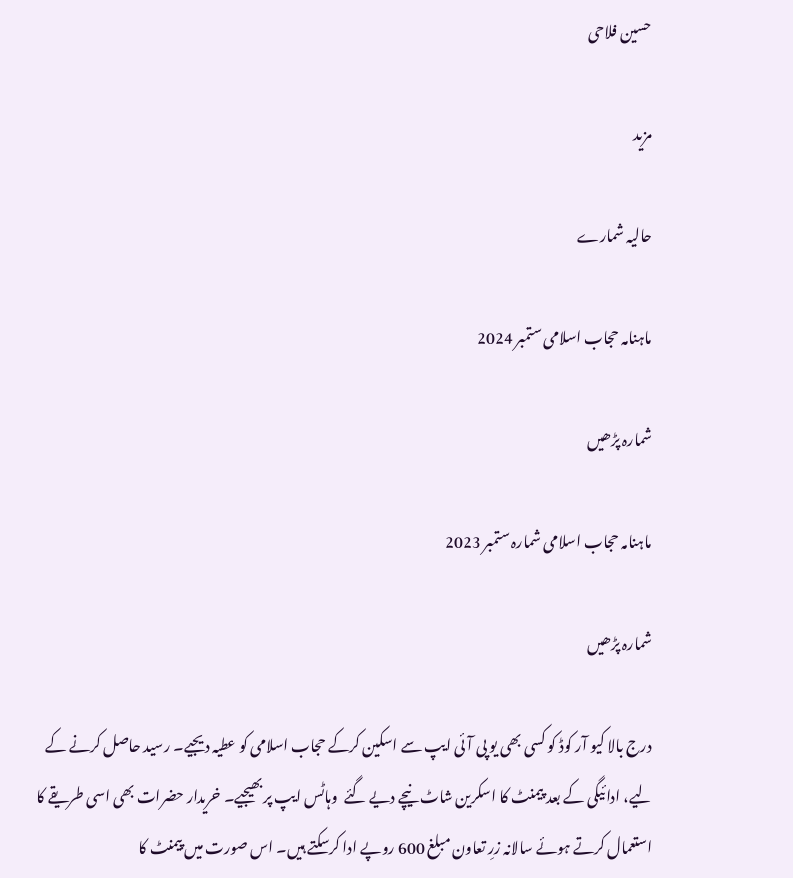حسین فلاحی

مزید

حالیہ شمارے

ماہنامہ حجاب اسلامی ستمبر 2024

شمارہ پڑھیں

ماہنامہ حجاب اسلامی شمارہ ستمبر 2023

شمارہ پڑھیں

درج بالا کیو آر کوڈ کو کسی بھی یو پی آئی ایپ سے اسکین کرکے حجاب اسلامی کو عطیہ دیجیے۔ رسید حاصل کرنے کے لیے، ادائیگی کے بعد پیمنٹ کا اسکرین شاٹ نیچے دیے گئے  وہاٹس ایپ پر بھیجیے۔ خریدار حضرات بھی اسی طریقے کا استعمال کرتے ہوئے سالانہ زرِ تعاون مبلغ 600 روپے ادا کرسکتے ہیں۔ اس صورت میں پیمنٹ کا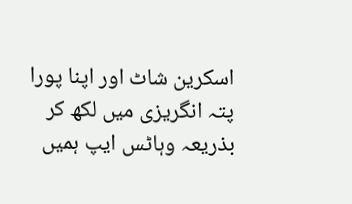اسکرین شاٹ اور اپنا پورا پتہ انگریزی میں لکھ کر بذریعہ وہاٹس ایپ ہمیں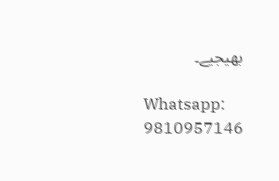بھیجیے۔

Whatsapp: 9810957146